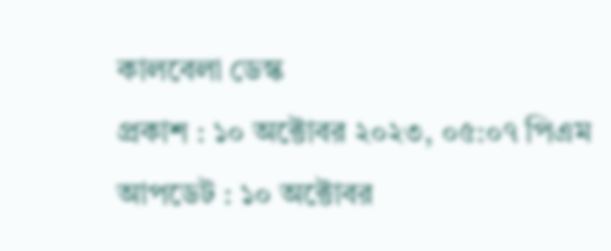কালবেলা ডেস্ক
প্রকাশ : ১০ অক্টোবর ২০২৩, ০৫:০৭ পিএম
আপডেট : ১০ অক্টোবর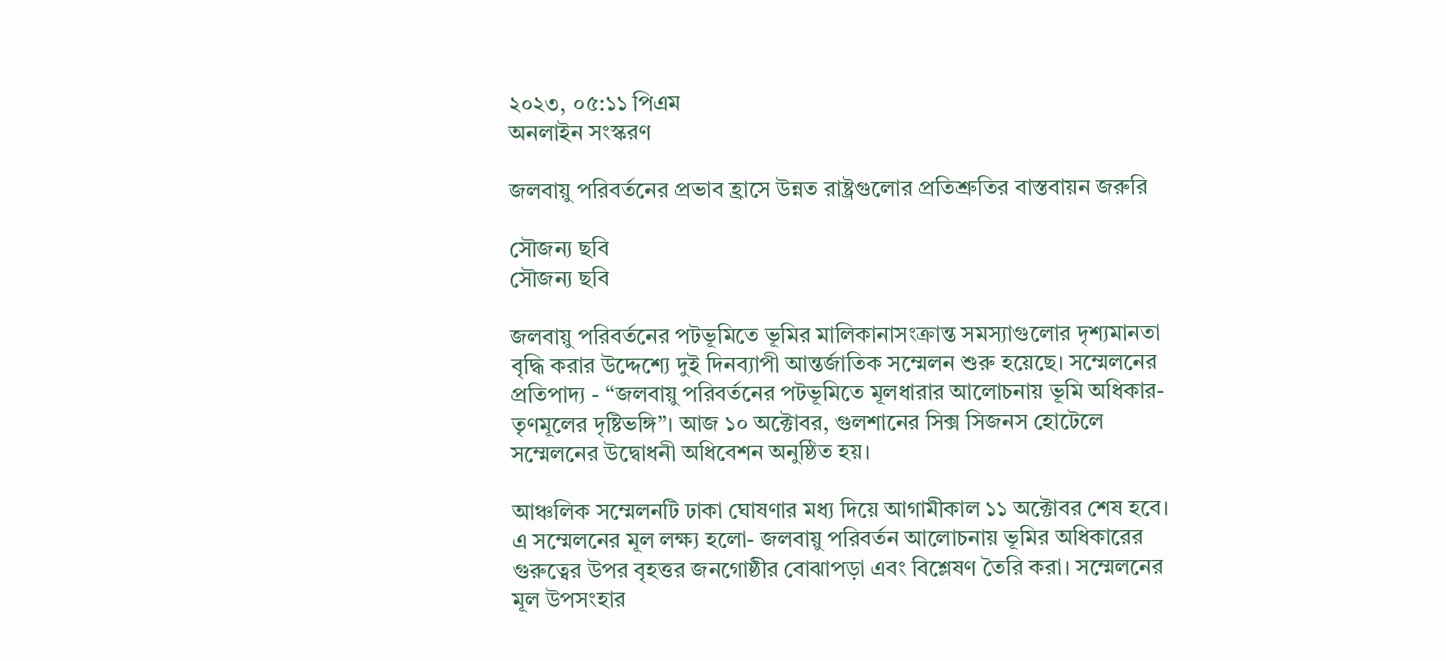২০২৩, ০৫:১১ পিএম
অনলাইন সংস্করণ

জলবায়ু পরিবর্তনের প্রভাব হ্রাসে উন্নত রাষ্ট্রগুলোর প্রতিশ্রুতির বাস্তবায়ন জরুরি

সৌজন্য ছবি
সৌজন্য ছবি

জলবায়ু পরিবর্তনের পটভূমিতে ভূমির মালিকানাসংক্রান্ত সমস্যাগুলোর দৃশ্যমানতা বৃদ্ধি করার উদ্দেশ্যে দুই দিনব্যাপী আন্তর্জাতিক সম্মেলন শুরু হয়েছে। সম্মেলনের প্রতিপাদ্য - “জলবায়ু পরিবর্তনের পটভূমিতে মূলধারার আলোচনায় ভূমি অধিকার- তৃণমূলের দৃষ্টিভঙ্গি”। আজ ১০ অক্টোবর, গুলশানের সিক্স সিজনস হোটেলে সম্মেলনের উদ্বোধনী অধিবেশন অনুষ্ঠিত হয়।

আঞ্চলিক সম্মেলনটি ঢাকা ঘোষণার মধ্য দিয়ে আগামীকাল ১১ অক্টোবর শেষ হবে। এ সম্মেলনের মূল লক্ষ্য হলো- জলবায়ু পরিবর্তন আলোচনায় ভূমির অধিকারের গুরুত্বের উপর বৃহত্তর জনগোষ্ঠীর বোঝাপড়া এবং বিশ্লেষণ তৈরি করা। সম্মেলনের মূল উপসংহার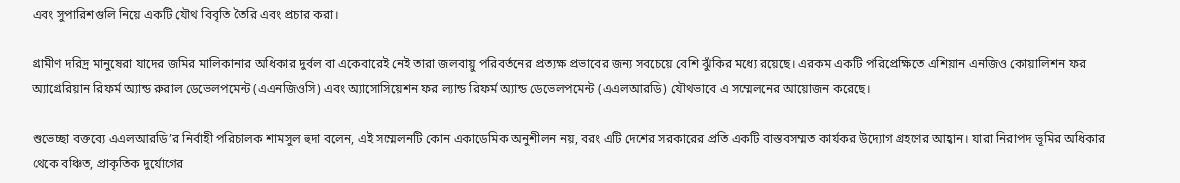এবং সুপারিশগুলি নিয়ে একটি যৌথ বিবৃতি তৈরি এবং প্রচার করা।

গ্রামীণ দরিদ্র মানুষেরা যাদের জমির মালিকানার অধিকার দুর্বল বা একেবারেই নেই তারা জলবায়ু পরিবর্তনের প্রত্যক্ষ প্রভাবের জন্য সবচেয়ে বেশি ঝুঁকির মধ্যে রয়েছে। এরকম একটি পরিপ্রেক্ষিতে এশিয়ান এনজিও কোয়ালিশন ফর অ্যাগ্রেরিয়ান রিফর্ম অ্যান্ড রুরাল ডেভেলপমেন্ট (এএনজিওসি) এবং অ্যাসোসিয়েশন ফর ল্যান্ড রিফর্ম অ্যান্ড ডেভেলপমেন্ট (এএলআরডি) যৌথভাবে এ সম্মেলনের আয়োজন করেছে।

শুভেচ্ছা বক্তব্যে এএলআরডি’র নির্বাহী পরিচালক শামসুল হুদা বলেন, এই সম্মেলনটি কোন একাডেমিক অনুশীলন নয়, বরং এটি দেশের সরকারের প্রতি একটি বাস্তবসম্মত কার্যকর উদ্যোগ গ্রহণের আহ্বান। যারা নিরাপদ ভূমির অধিকার থেকে বঞ্চিত, প্রাকৃতিক দুর্যোগের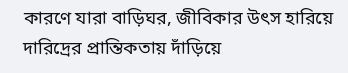কারণে যারা বাড়িঘর, জীবিকার উৎস হারিয়ে দারিদ্রের প্রান্তিকতায় দাঁড়িয়ে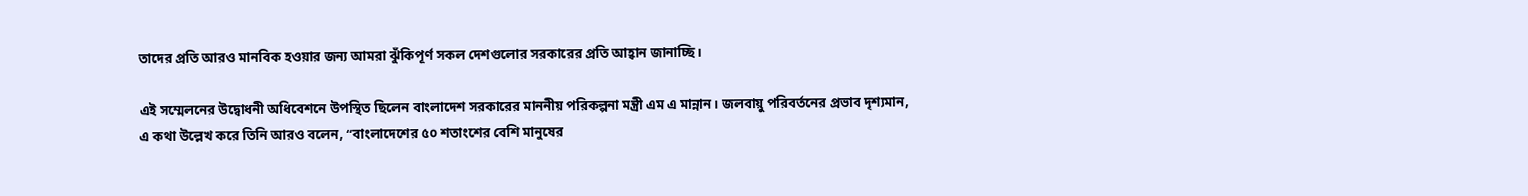তাদের প্রতি আরও মানবিক হওয়ার জন্য আমরা ঝুঁকিপূর্ণ সকল দেশগুলোর সরকারের প্রতি আহ্বান জানাচ্ছি।

এই সম্মেলনের উদ্বোধনী অধিবেশনে উপস্থিত ছিলেন বাংলাদেশ সরকারের মাননীয় পরিকল্পনা মন্ত্রী এম এ মান্নান। জলবায়ু পরিবর্তনের প্রভাব দৃশ্যমান, এ কথা উল্লেখ করে তিনি আরও বলেন, “বাংলাদেশের ৫০ শতাংশের বেশি মানুষের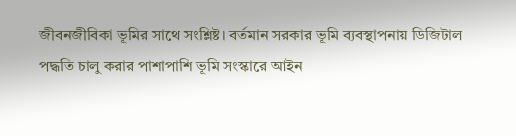জীবনজীবিকা ভূমির সাথে সংশ্লিষ্ট। বর্তমান সরকার ভূমি ব্যবস্থাপনায় ডিজিটাল পদ্ধতি চালু করার পাশাপাশি ভূমি সংস্কারে আইন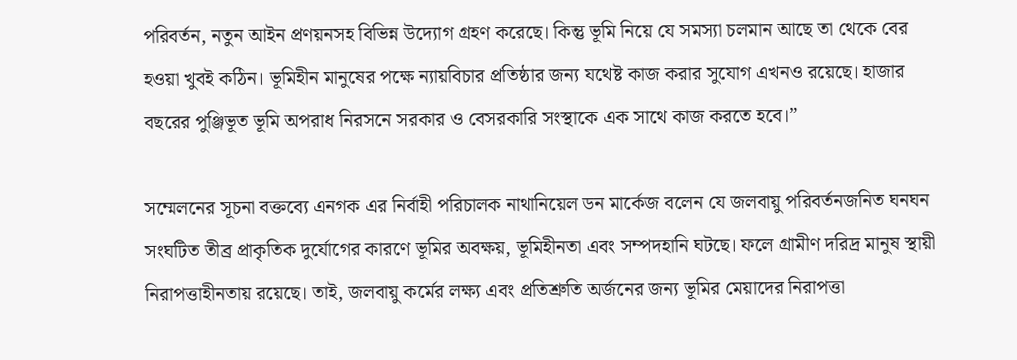পরিবর্তন, নতুন আইন প্রণয়নসহ বিভিন্ন উদ্যোগ গ্রহণ করেছে। কিন্তু ভূমি নিয়ে যে সমস্যা চলমান আছে তা থেকে বের হওয়া খুবই কঠিন। ভূমিহীন মানুষের পক্ষে ন্যায়বিচার প্রতিষ্ঠার জন্য যথেষ্ট কাজ করার সুযোগ এখনও রয়েছে। হাজার বছরের পুঞ্জিভূত ভূমি অপরাধ নিরসনে সরকার ও বেসরকারি সংস্থাকে এক সাথে কাজ করতে হবে।”

সম্মেলনের সূচনা বক্তব্যে এনগক এর নির্বাহী পরিচালক নাথানিয়েল ডন মার্কেজ বলেন যে জলবায়ু পরিবর্তনজনিত ঘনঘন সংঘটিত তীব্র প্রাকৃতিক দুর্যোগের কারণে ভূমির অবক্ষয়, ভূমিহীনতা এবং সম্পদহানি ঘটছে। ফলে গ্রামীণ দরিদ্র মানুষ স্থায়ী নিরাপত্তাহীনতায় রয়েছে। তাই, জলবায়ু কর্মের লক্ষ্য এবং প্রতিশ্রুতি অর্জনের জন্য ভূমির মেয়াদের নিরাপত্তা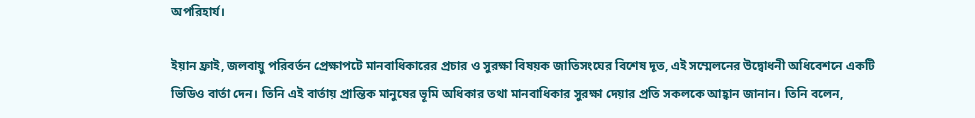অপরিহার্য।

ইয়ান ফ্রাই, জলবায়ু পরিবর্তন প্রেক্ষাপটে মানবাধিকারের প্রচার ও সুরক্ষা বিষয়ক জাতিসংঘের বিশেষ দূত, এই সম্মেলনের উদ্বোধনী অধিবেশনে একটি ভিডিও বার্তা দেন। তিনি এই বার্তায় প্রান্তিক মানুষের ভূমি অধিকার তথা মানবাধিকার সুরক্ষা দেয়ার প্রতি সকলকে আহ্বান জানান। তিনি বলেন,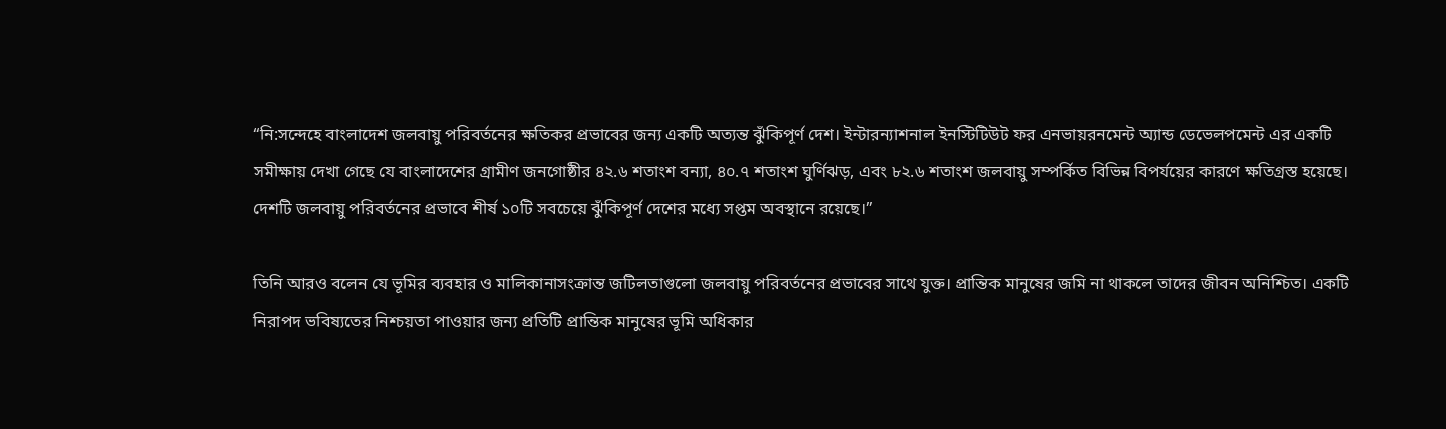“নি:সন্দেহে বাংলাদেশ জলবায়ু পরিবর্তনের ক্ষতিকর প্রভাবের জন্য একটি অত্যন্ত ঝুঁকিপূর্ণ দেশ। ইন্টারন্যাশনাল ইনস্টিটিউট ফর এনভায়রনমেন্ট অ্যান্ড ডেভেলপমেন্ট এর একটি সমীক্ষায় দেখা গেছে যে বাংলাদেশের গ্রামীণ জনগোষ্ঠীর ৪২.৬ শতাংশ বন্যা, ৪০.৭ শতাংশ ঘুর্ণিঝড়, এবং ৮২.৬ শতাংশ জলবায়ু সম্পর্কিত বিভিন্ন বিপর্যয়ের কারণে ক্ষতিগ্রস্ত হয়েছে। দেশটি জলবায়ু পরিবর্তনের প্রভাবে শীর্ষ ১০টি সবচেয়ে ঝুঁকিপূর্ণ দেশের মধ্যে সপ্তম অবস্থানে রয়েছে।”

তিনি আরও বলেন যে ভূমির ব্যবহার ও মালিকানাসংক্রান্ত জটিলতাগুলো জলবায়ু পরিবর্তনের প্রভাবের সাথে যুক্ত। প্রান্তিক মানুষের জমি না থাকলে তাদের জীবন অনিশ্চিত। একটি নিরাপদ ভবিষ্যতের নিশ্চয়তা পাওয়ার জন্য প্রতিটি প্রান্তিক মানুষের ভূমি অধিকার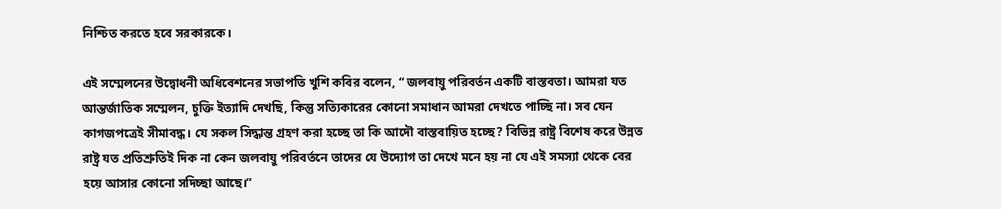নিশ্চিত করতে হবে সরকারকে।

এই সম্মেলনের উদ্বোধনী অধিবেশনের সভাপতি খুশি কবির বলেন, “ জলবায়ু পরিবর্তন একটি বাস্তবতা। আমরা যত আন্তর্জাতিক সম্মেলন, চুক্তি ইত্যাদি দেখছি, কিন্তু সত্যিকারের কোনো সমাধান আমরা দেখতে পাচ্ছি না। সব যেন কাগজপত্রেই সীমাবদ্ধ। যে সকল সিদ্ধান্ত গ্রহণ করা হচ্ছে তা কি আদৌ বাস্তবায়িত হচ্ছে? বিভিন্ন রাষ্ট্র বিশেষ করে উন্নত রাষ্ট্র যত প্রতিশ্রুতিই দিক না কেন জলবায়ু পরিবর্তনে তাদের যে উদ্যোগ তা দেখে মনে হয় না যে এই সমস্যা থেকে বের হয়ে আসার কোনো সদিচ্ছা আছে।”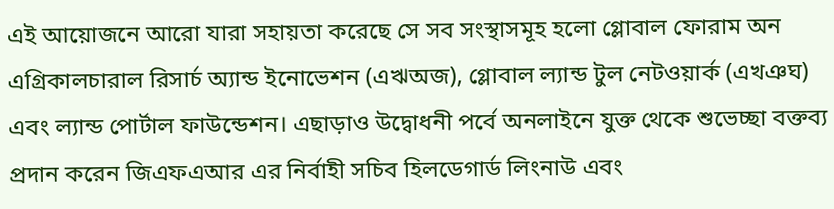এই আয়োজনে আরো যারা সহায়তা করেছে সে সব সংস্থাসমূহ হলো গ্লোবাল ফোরাম অন এগ্রিকালচারাল রিসার্চ অ্যান্ড ইনোভেশন (এঋঅজ), গ্লোবাল ল্যান্ড টুল নেটওয়ার্ক (এখঞঘ) এবং ল্যান্ড পোর্টাল ফাউন্ডেশন। এছাড়াও উদ্বোধনী পর্বে অনলাইনে যুক্ত থেকে শুভেচ্ছা বক্তব্য প্রদান করেন জিএফএআর এর নির্বাহী সচিব হিলডেগার্ড লিংনাউ এবং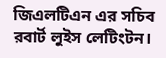জিএলটিএন এর সচিব রবার্ট লুইস লেটিংটন।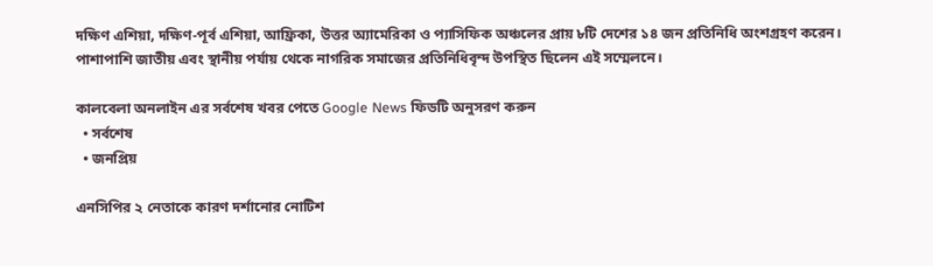দক্ষিণ এশিয়া, দক্ষিণ-পূর্ব এশিয়া, আফ্রিকা, উত্তর অ্যামেরিকা ও প্যাসিফিক অঞ্চলের প্রায় ৮টি দেশের ১৪ জন প্রতিনিধি অংশগ্রহণ করেন। পাশাপাশি জাতীয় এবং স্থানীয় পর্যায় থেকে নাগরিক সমাজের প্রতিনিধিবৃন্দ উপস্থিত ছিলেন এই সম্মেলনে।

কালবেলা অনলাইন এর সর্বশেষ খবর পেতে Google News ফিডটি অনুসরণ করুন
  • সর্বশেষ
  • জনপ্রিয়

এনসিপির ২ নেতাকে কারণ দর্শানোর নোটিশ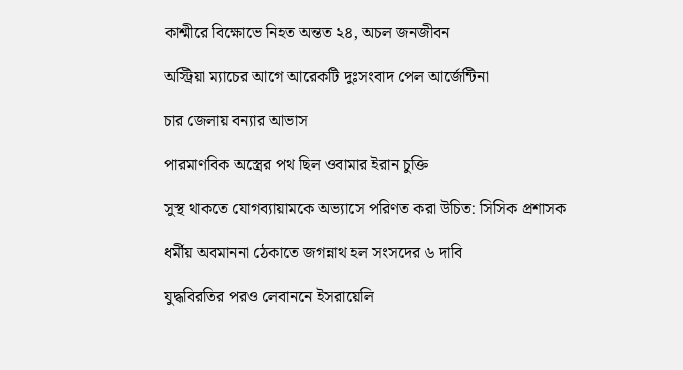কাশ্মীরে বিক্ষোভে নিহত অন্তত ২৪, অচল জনজীবন

অস্ট্রিয়া ম্যাচের আগে আরেকটি দুঃসংবাদ পেল আর্জেন্টিনা

চার জেলায় বন্যার আভাস

পারমাণবিক অস্ত্রের পথ ছিল ওবামার ইরান চুক্তি

সুস্থ থাকতে যোগব্যায়ামকে অভ্যাসে পরিণত করা উচিত: সিসিক প্রশাসক

ধর্মীয় অবমাননা ঠেকাতে জগন্নাথ হল সংসদের ৬ দাবি

যুদ্ধবিরতির পরও লেবাননে ইসরায়েলি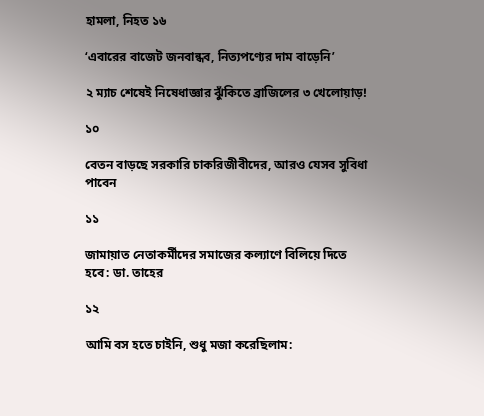হামলা, নিহত ১৬

‘এবারের বাজেট জনবান্ধব, নিত্যপণ্যের দাম বাড়েনি’

২ ম্যাচ শেষেই নিষেধাজ্ঞার ঝুঁকিতে ব্রাজিলের ৩ খেলোয়াড়!

১০

বেতন বাড়ছে সরকারি চাকরিজীবীদের, আরও যেসব সুবিধা পাবেন

১১

জামায়াত নেতাকর্মীদের সমাজের কল্যাণে বিলিয়ে দিতে হবে: ডা. তাহের

১২

আমি বস হতে চাইনি, শুধু মজা করেছিলাম: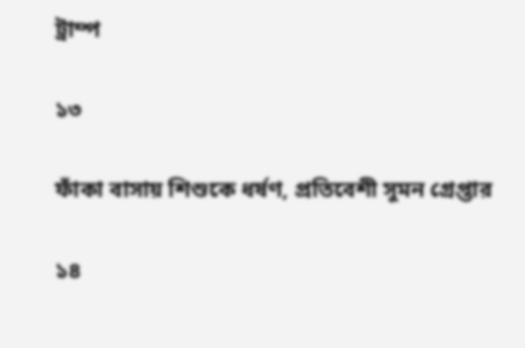ট্রাম্প

১৩

ফাঁকা বাসায় শিশুকে ধর্ষণ, প্রতিবেশী সুমন গ্রেপ্তার

১৪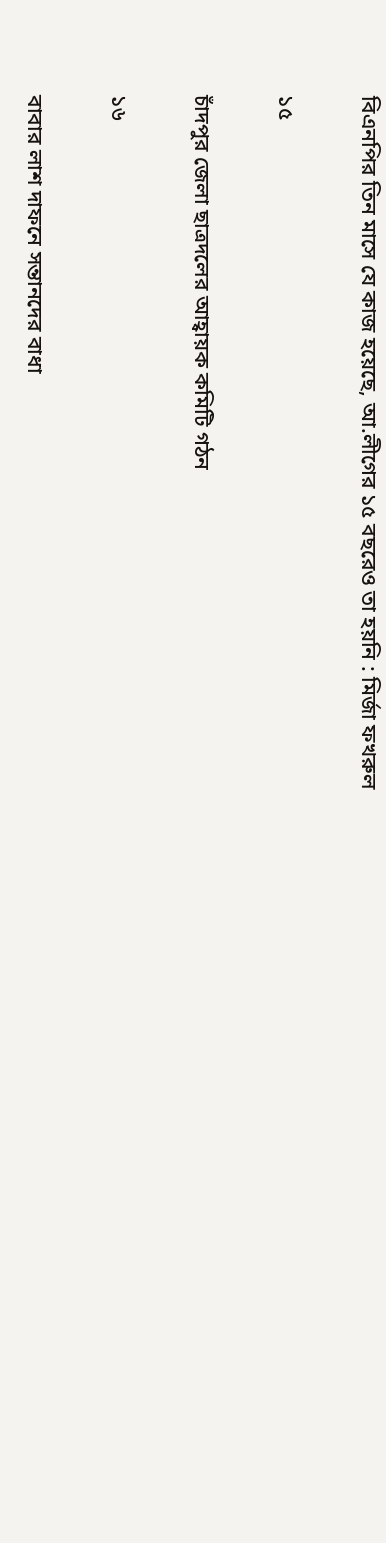বিএনপির তিন মাসে যে কাজ হয়েছে, আ.লীগের ১৫ বছরেও তা হয়নি : মির্জা ফখরুল

১৫

চাঁদপুর জেলা ছাত্রদলের আহ্বায়ক কমিটি গঠন

১৬

বাবার লাশ দাফনে সন্তানদের বাধা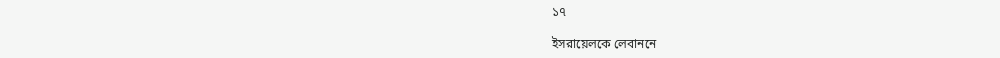১৭

ইসরায়েলকে লেবাননে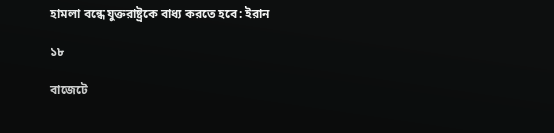হামলা বন্ধে যুক্তরাষ্ট্রকে বাধ্য করতে হবে: ইরান

১৮

বাজেটে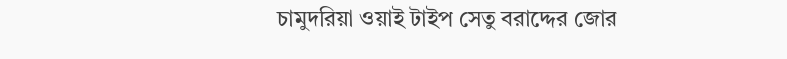চামুদরিয়া ওয়াই টাইপ সেতু বরাদ্দের জোর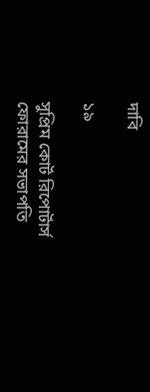দাবি

১৯

সুপ্রিম কোর্ট রিপোর্টার্স ফোরামের সভাপতি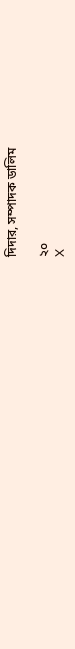দিদার, সম্পাদক ডালিম

২০
X